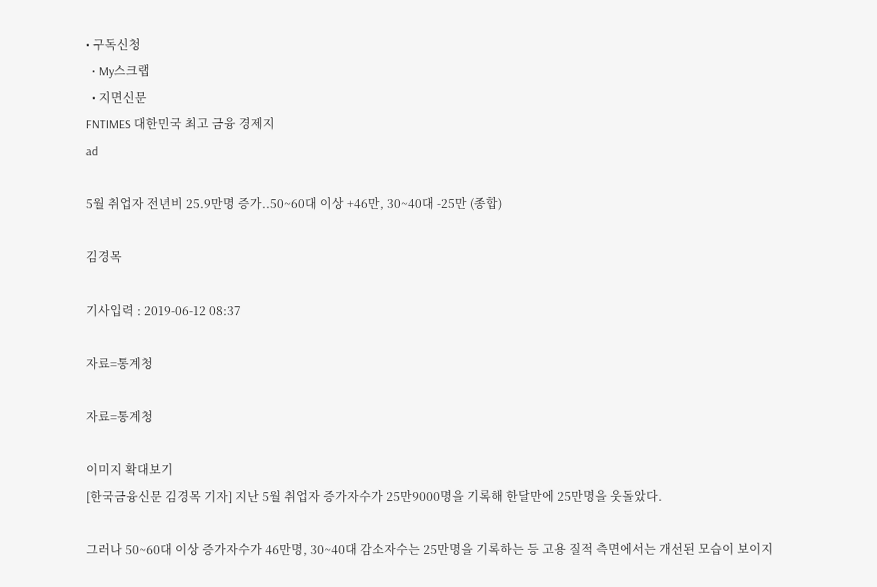• 구독신청
  • My스크랩
  • 지면신문
FNTIMES 대한민국 최고 금융 경제지
ad

5월 취업자 전년비 25.9만명 증가..50~60대 이상 +46만, 30~40대 -25만 (종합)

김경목

기사입력 : 2019-06-12 08:37

자료=통계청

자료=통계청

이미지 확대보기
[한국금융신문 김경목 기자] 지난 5월 취업자 증가자수가 25만9000명을 기록해 한달만에 25만명을 웃돌았다.

그러나 50~60대 이상 증가자수가 46만명, 30~40대 감소자수는 25만명을 기록하는 등 고용 질적 측면에서는 개선된 모습이 보이지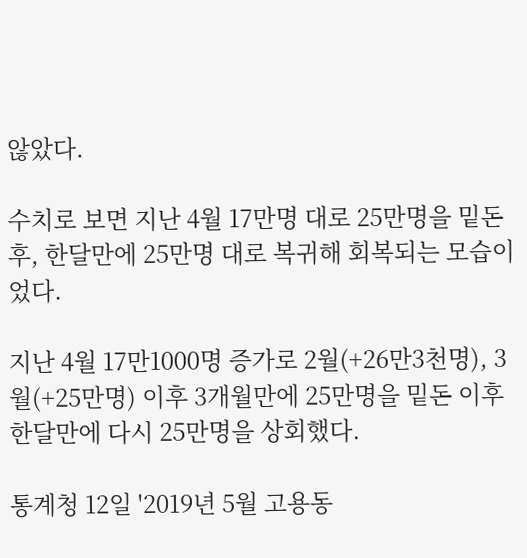않았다.

수치로 보면 지난 4월 17만명 대로 25만명을 밑돈 후, 한달만에 25만명 대로 복귀해 회복되는 모습이었다.

지난 4월 17만1000명 증가로 2월(+26만3천명), 3월(+25만명) 이후 3개월만에 25만명을 밑돈 이후 한달만에 다시 25만명을 상회했다.

통계청 12일 '2019년 5월 고용동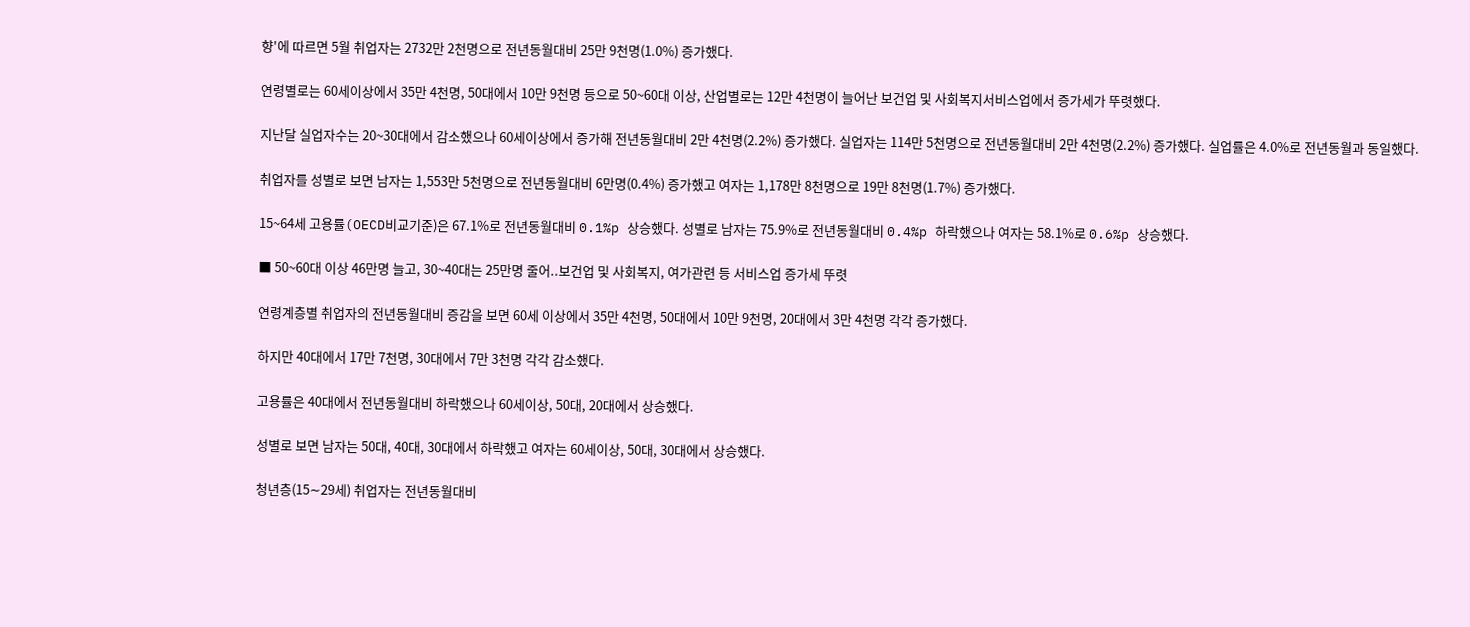향'에 따르면 5월 취업자는 2732만 2천명으로 전년동월대비 25만 9천명(1.0%) 증가했다.

연령별로는 60세이상에서 35만 4천명, 50대에서 10만 9천명 등으로 50~60대 이상, 산업별로는 12만 4천명이 늘어난 보건업 및 사회복지서비스업에서 증가세가 뚜렷했다.

지난달 실업자수는 20~30대에서 감소했으나 60세이상에서 증가해 전년동월대비 2만 4천명(2.2%) 증가했다. 실업자는 114만 5천명으로 전년동월대비 2만 4천명(2.2%) 증가했다. 실업률은 4.0%로 전년동월과 동일했다.

취업자를 성별로 보면 남자는 1,553만 5천명으로 전년동월대비 6만명(0.4%) 증가했고 여자는 1,178만 8천명으로 19만 8천명(1.7%) 증가했다.

15~64세 고용률(OECD비교기준)은 67.1%로 전년동월대비 0.1%p 상승했다. 성별로 남자는 75.9%로 전년동월대비 0.4%p 하락했으나 여자는 58.1%로 0.6%p 상승했다.

■ 50~60대 이상 46만명 늘고, 30~40대는 25만명 줄어..보건업 및 사회복지, 여가관련 등 서비스업 증가세 뚜렷

연령계층별 취업자의 전년동월대비 증감을 보면 60세 이상에서 35만 4천명, 50대에서 10만 9천명, 20대에서 3만 4천명 각각 증가했다.

하지만 40대에서 17만 7천명, 30대에서 7만 3천명 각각 감소했다.

고용률은 40대에서 전년동월대비 하락했으나 60세이상, 50대, 20대에서 상승했다.

성별로 보면 남자는 50대, 40대, 30대에서 하락했고 여자는 60세이상, 50대, 30대에서 상승했다.

청년층(15∼29세) 취업자는 전년동월대비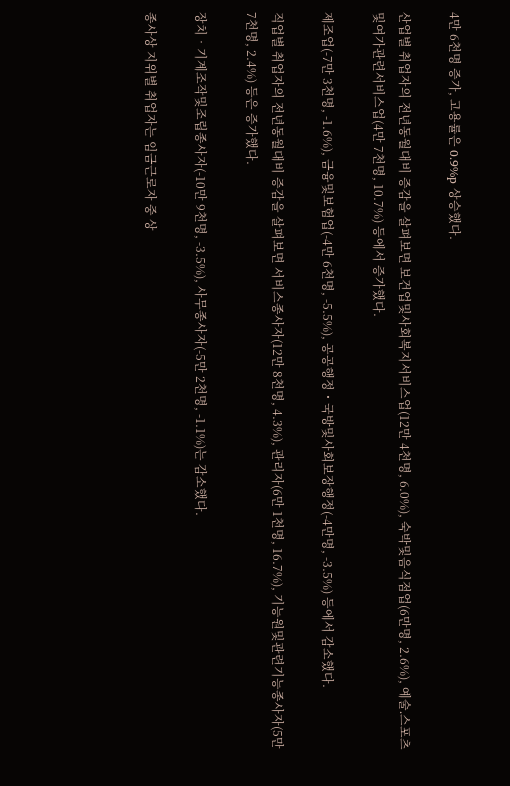4만 6천명 증가, 고용률은 0.9%p 상승했다.

산업별 취업자의 전년동월대비 증감을 살펴보면 보건업및사회복지서비스업(12만 4천명, 6.0%), 숙박및음식점업(6만명, 2.6%), 예술․스포츠및여가관련서비스업(4만 7천명, 10.7%) 등에서 증가했다.

제조업(-7만 3천명, -1.6%), 금융및보험업(-4만 6천명, -5.5%), 공공행정・국방및사회보장행정(-4만명, -3.5%) 등에서 감소했다.

직업별 취업자의 전년동월대비 증감을 살펴보면 서비스종사자(12만 8천명, 4.3%), 관리자(6만 1천명, 16.7%), 기능원및관련기능종사자(5만 7천명, 2.4%) 등은 증가했다.

장치‧기계조작및조립종사자(-10만 9천명, -3.5%), 사무종사자(-5만 2천명, -1.1%)는 감소했다.

종사상 지위별 취업자는 임금근로자 중 상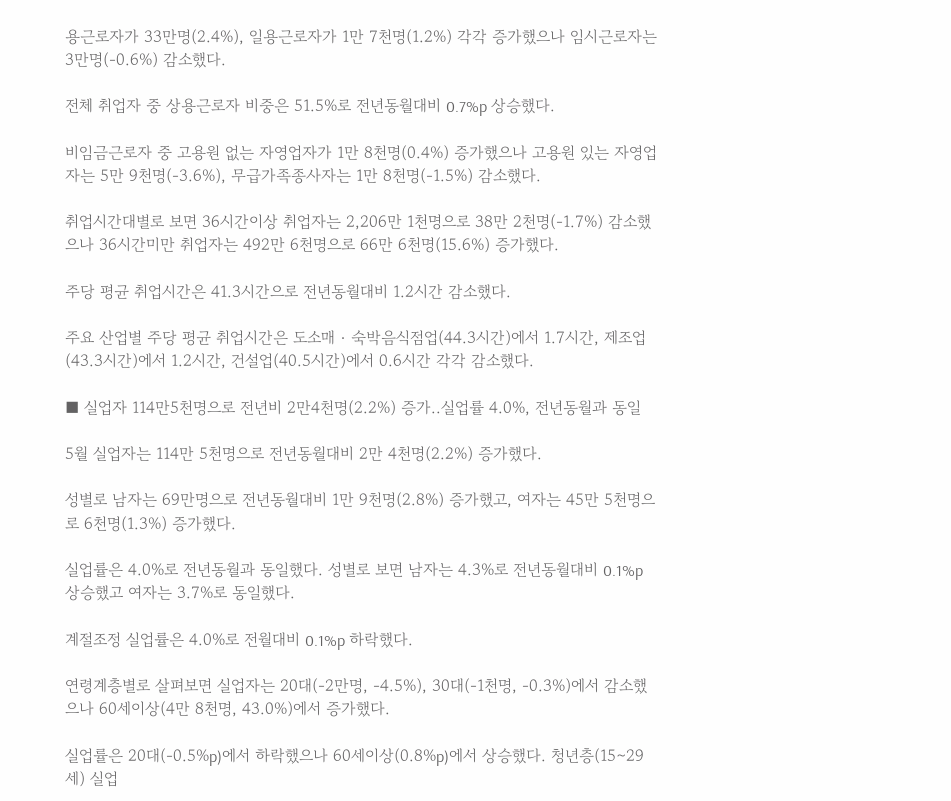용근로자가 33만명(2.4%), 일용근로자가 1만 7천명(1.2%) 각각 증가했으나 임시근로자는 3만명(-0.6%) 감소했다.

전체 취업자 중 상용근로자 비중은 51.5%로 전년동월대비 0.7%p 상승했다.

비임금근로자 중 고용원 없는 자영업자가 1만 8천명(0.4%) 증가했으나 고용원 있는 자영업자는 5만 9천명(-3.6%), 무급가족종사자는 1만 8천명(-1.5%) 감소했다.

취업시간대별로 보면 36시간이상 취업자는 2,206만 1천명으로 38만 2천명(-1.7%) 감소했으나 36시간미만 취업자는 492만 6천명으로 66만 6천명(15.6%) 증가했다.

주당 평균 취업시간은 41.3시간으로 전년동월대비 1.2시간 감소했다.

주요 산업별 주당 평균 취업시간은 도소매‧숙박음식점업(44.3시간)에서 1.7시간, 제조업(43.3시간)에서 1.2시간, 건설업(40.5시간)에서 0.6시간 각각 감소했다.

■ 실업자 114만5천명으로 전년비 2만4천명(2.2%) 증가..실업률 4.0%, 전년동월과 동일

5월 실업자는 114만 5천명으로 전년동월대비 2만 4천명(2.2%) 증가했다.

성별로 남자는 69만명으로 전년동월대비 1만 9천명(2.8%) 증가했고, 여자는 45만 5천명으로 6천명(1.3%) 증가했다.

실업률은 4.0%로 전년동월과 동일했다. 성별로 보면 남자는 4.3%로 전년동월대비 0.1%p 상승했고 여자는 3.7%로 동일했다.

계절조정 실업률은 4.0%로 전월대비 0.1%p 하락했다.

연령계층별로 살펴보면 실업자는 20대(-2만명, -4.5%), 30대(-1천명, -0.3%)에서 감소했으나 60세이상(4만 8천명, 43.0%)에서 증가했다.

실업률은 20대(-0.5%p)에서 하락했으나 60세이상(0.8%p)에서 상승했다. 청년층(15∼29세) 실업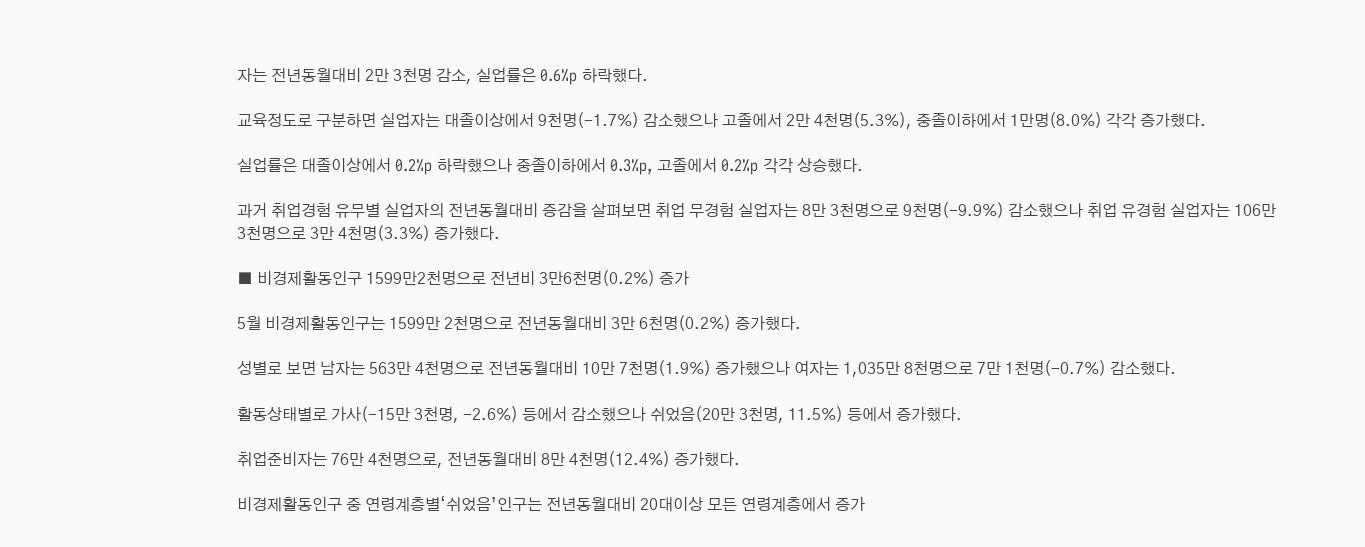자는 전년동월대비 2만 3천명 감소, 실업률은 0.6%p 하락했다.

교육정도로 구분하면 실업자는 대졸이상에서 9천명(-1.7%) 감소했으나 고졸에서 2만 4천명(5.3%), 중졸이하에서 1만명(8.0%) 각각 증가했다.

실업률은 대졸이상에서 0.2%p 하락했으나 중졸이하에서 0.3%p, 고졸에서 0.2%p 각각 상승했다.

과거 취업경험 유무별 실업자의 전년동월대비 증감을 살펴보면 취업 무경험 실업자는 8만 3천명으로 9천명(-9.9%) 감소했으나 취업 유경험 실업자는 106만 3천명으로 3만 4천명(3.3%) 증가했다.

■ 비경제활동인구 1599만2천명으로 전년비 3만6천명(0.2%) 증가

5월 비경제활동인구는 1599만 2천명으로 전년동월대비 3만 6천명(0.2%) 증가했다.

성별로 보면 남자는 563만 4천명으로 전년동월대비 10만 7천명(1.9%) 증가했으나 여자는 1,035만 8천명으로 7만 1천명(-0.7%) 감소했다.

활동상태별로 가사(-15만 3천명, -2.6%) 등에서 감소했으나 쉬었음(20만 3천명, 11.5%) 등에서 증가했다.

취업준비자는 76만 4천명으로, 전년동월대비 8만 4천명(12.4%) 증가했다.

비경제활동인구 중 연령계층별‘쉬었음’인구는 전년동월대비 20대이상 모든 연령계층에서 증가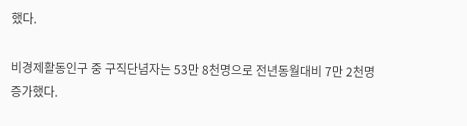했다.

비경제활동인구 중 구직단념자는 53만 8천명으로 전년동월대비 7만 2천명 증가했다.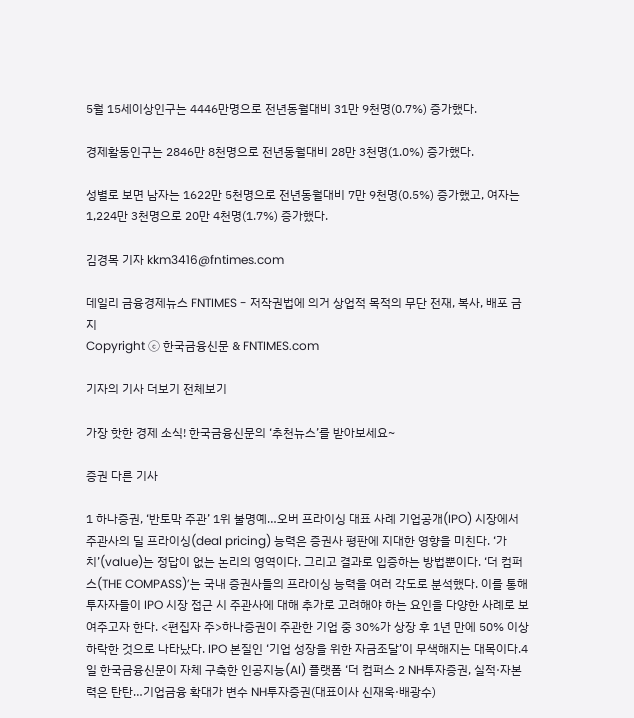5월 15세이상인구는 4446만명으로 전년동월대비 31만 9천명(0.7%) 증가했다.

경제활동인구는 2846만 8천명으로 전년동월대비 28만 3천명(1.0%) 증가했다.

성별로 보면 남자는 1622만 5천명으로 전년동월대비 7만 9천명(0.5%) 증가했고, 여자는 1,224만 3천명으로 20만 4천명(1.7%) 증가했다.

김경목 기자 kkm3416@fntimes.com

데일리 금융경제뉴스 FNTIMES - 저작권법에 의거 상업적 목적의 무단 전재, 복사, 배포 금지
Copyright ⓒ 한국금융신문 & FNTIMES.com

기자의 기사 더보기 전체보기

가장 핫한 경제 소식! 한국금융신문의 ‘추천뉴스’를 받아보세요~

증권 다른 기사

1 하나증권, ‘반토막 주관’ 1위 불명예…오버 프라이싱 대표 사례 기업공개(IPO) 시장에서 주관사의 딜 프라이싱(deal pricing) 능력은 증권사 평판에 지대한 영향을 미친다. ‘가치’(value)는 정답이 없는 논리의 영역이다. 그리고 결과로 입증하는 방법뿐이다. ‘더 컴퍼스(THE COMPASS)’는 국내 증권사들의 프라이싱 능력을 여러 각도로 분석했다. 이를 통해 투자자들이 IPO 시장 접근 시 주관사에 대해 추가로 고려해야 하는 요인을 다양한 사례로 보여주고자 한다. <편집자 주>하나증권이 주관한 기업 중 30%가 상장 후 1년 만에 50% 이상 하락한 것으로 나타났다. IPO 본질인 ‘기업 성장을 위한 자금조달’이 무색해지는 대목이다.4일 한국금융신문이 자체 구축한 인공지능(AI) 플랫폼 ‘더 컴퍼스 2 NH투자증권, 실적·자본력은 탄탄…기업금융 확대가 변수 NH투자증권(대표이사 신재욱·배광수)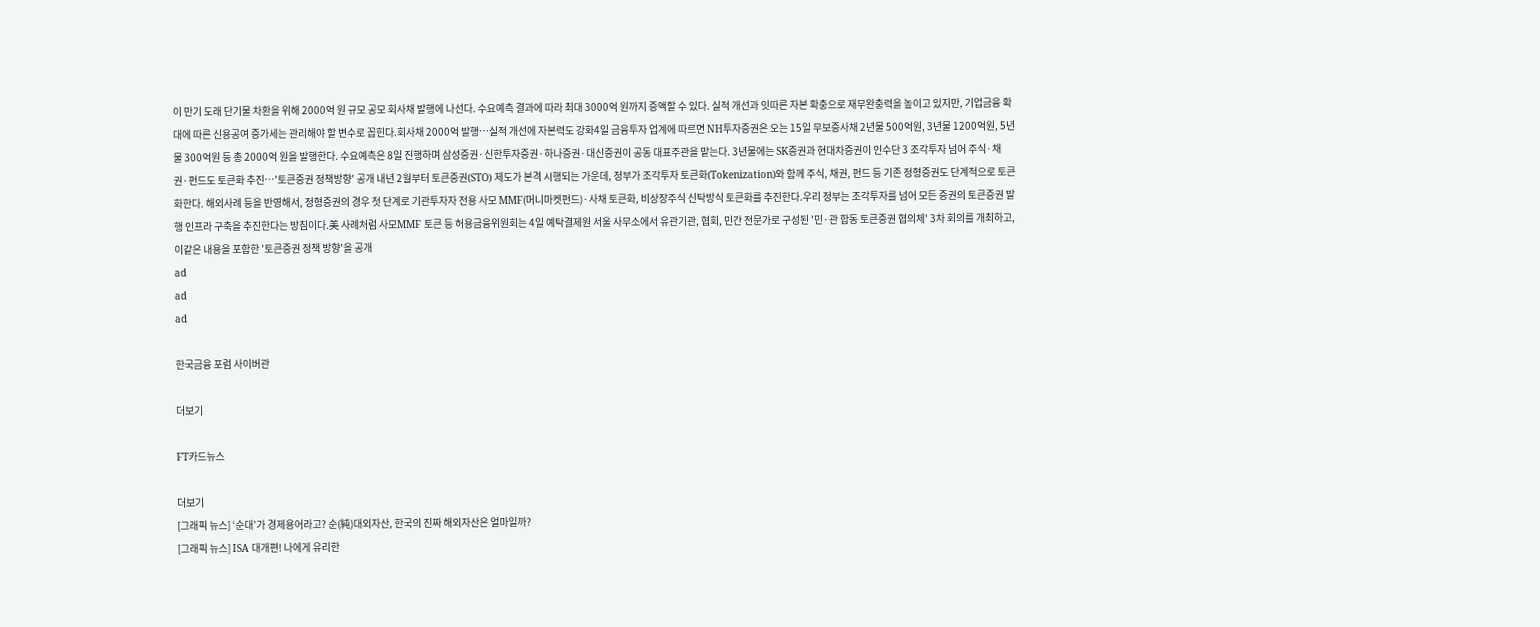이 만기 도래 단기물 차환을 위해 2000억 원 규모 공모 회사채 발행에 나선다. 수요예측 결과에 따라 최대 3000억 원까지 증액할 수 있다. 실적 개선과 잇따른 자본 확충으로 재무완충력을 높이고 있지만, 기업금융 확대에 따른 신용공여 증가세는 관리해야 할 변수로 꼽힌다.회사채 2000억 발행…실적 개선에 자본력도 강화4일 금융투자 업계에 따르면 NH투자증권은 오는 15일 무보증사채 2년물 500억원, 3년물 1200억원, 5년물 300억원 등 총 2000억 원을 발행한다. 수요예측은 8일 진행하며 삼성증권·신한투자증권·하나증권·대신증권이 공동 대표주관을 맡는다. 3년물에는 SK증권과 현대차증권이 인수단 3 조각투자 넘어 주식·채권·펀드도 토큰화 추진…'토큰증권 정책방향' 공개 내년 2월부터 토큰증권(STO) 제도가 본격 시행되는 가운데, 정부가 조각투자 토큰화(Tokenization)와 함께 주식, 채권, 펀드 등 기존 정형증권도 단계적으로 토큰화한다. 해외사례 등을 반영해서, 정형증권의 경우 첫 단계로 기관투자자 전용 사모 MMF(머니마켓펀드)·사채 토큰화, 비상장주식 신탁방식 토큰화를 추진한다.우리 정부는 조각투자를 넘어 모든 증권의 토큰증권 발행 인프라 구축을 추진한다는 방침이다.美 사례처럼 사모MMF 토큰 등 허용금융위원회는 4일 예탁결제원 서울 사무소에서 유관기관, 협회, 민간 전문가로 구성된 '민·관 합동 토큰증권 협의체' 3차 회의를 개최하고, 이같은 내용을 포함한 '토큰증권 정책 방향'을 공개
ad
ad
ad

한국금융 포럼 사이버관

더보기

FT카드뉴스

더보기
[그래픽 뉴스] ‘순대’가 경제용어라고? 순(純)대외자산, 한국의 진짜 해외자산은 얼마일까?
[그래픽 뉴스] ISA 대개편! 나에게 유리한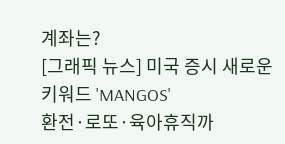계좌는?
[그래픽 뉴스] 미국 증시 새로운 키워드 'MANGOS'
환전·로또·육아휴직까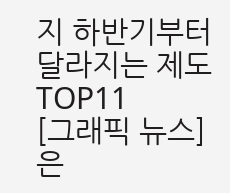지 하반기부터 달라지는 제도 TOP11
[그래픽 뉴스] 은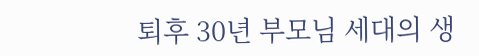퇴후 30년 부모님 세대의 생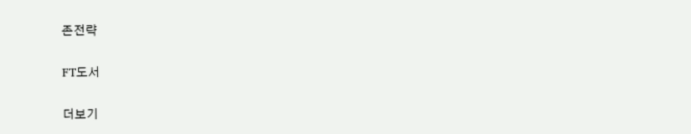존전략

FT도서

더보기